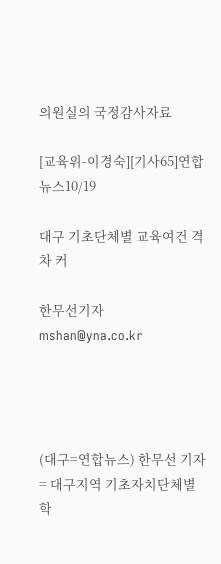의원실의 국정감사자료

[교육위-이경숙][기사65]연합뉴스10/19

대구 기초단체별 교육여건 격차 커

한무선기자
mshan@yna.co.kr




(대구=연합뉴스) 한무선 기자 = 대구지역 기초자치단체별 학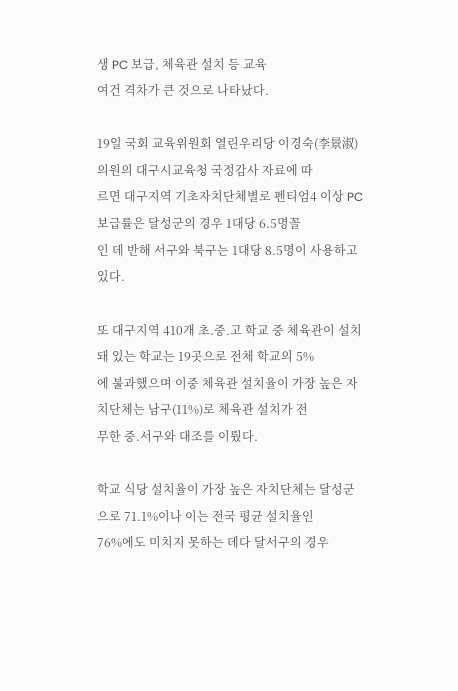생 PC 보급, 체육관 설치 등 교육
여건 격차가 큰 것으로 나타났다.

19일 국회 교육위원회 열린우리당 이경숙(李景淑) 의원의 대구시교육청 국정감사 자료에 따
르면 대구지역 기초자치단체별로 펜티엄4 이상 PC 보급률은 달성군의 경우 1대당 6.5명꼴
인 데 반해 서구와 북구는 1대당 8.5명이 사용하고 있다.

또 대구지역 410개 초.중.고 학교 중 체육관이 설치돼 있는 학교는 19곳으로 전체 학교의 5%
에 불과했으며 이중 체육관 설치율이 가장 높은 자치단체는 남구(11%)로 체육관 설치가 전
무한 중.서구와 대조를 이뤘다.

학교 식당 설치율이 가장 높은 자치단체는 달성군으로 71.1%이나 이는 전국 평균 설치율인
76%에도 미치지 못하는 데다 달서구의 경우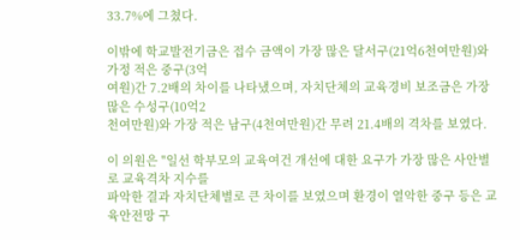33.7%에 그쳤다.

이밖에 학교발전기금은 접수 금액이 가장 많은 달서구(21억6천여만원)와 가정 적은 중구(3억
여원)간 7.2배의 차이를 나타냈으며, 자치단체의 교육경비 보조금은 가장 많은 수성구(10억2
천여만원)와 가장 적은 남구(4천여만원)간 무려 21.4배의 격차를 보였다.

이 의원은 "일선 학부모의 교육여건 개선에 대한 요구가 가장 많은 사안별로 교육격차 지수를
파악한 결과 자치단체별로 큰 차이를 보였으며 환경이 열악한 중구 등은 교육안전망 구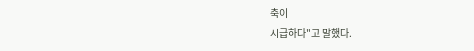축이
시급하다"고 말했다.